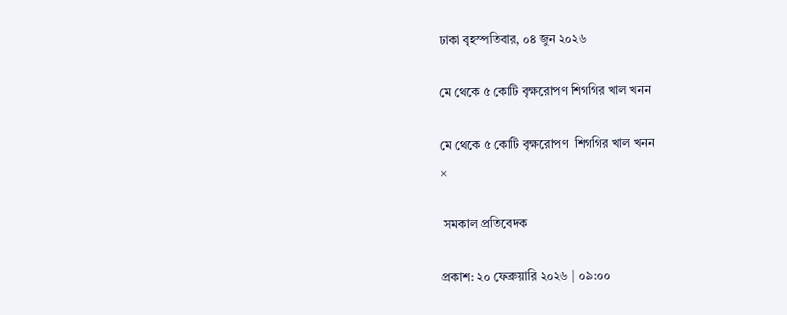ঢাকা বৃহস্পতিবার, ০৪ জুন ২০২৬

মে থেকে ৫ কোটি বৃক্ষরোপণ শিগগির খাল খনন

মে থেকে ৫ কোটি বৃক্ষরোপণ  শিগগির খাল খনন
×

 সমকাল প্রতিবেদক

প্রকাশ: ২০ ফেব্রুয়ারি ২০২৬ | ০৯:০০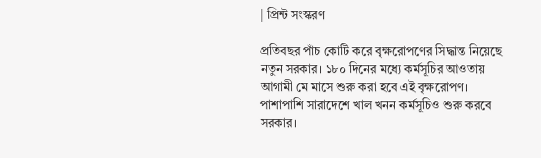| প্রিন্ট সংস্করণ

প্রতিবছর পাঁচ কোটি করে বৃক্ষরোপণের সিদ্ধান্ত নিয়েছে নতুন সরকার। ১৮০ দিনের মধ্যে কর্মসূচির আওতায় আগামী মে মাসে শুরু করা হবে এই বৃক্ষরোপণ। পাশাপাশি সারাদেশে খাল খনন কর্মসূচিও শুরু করবে সরকার।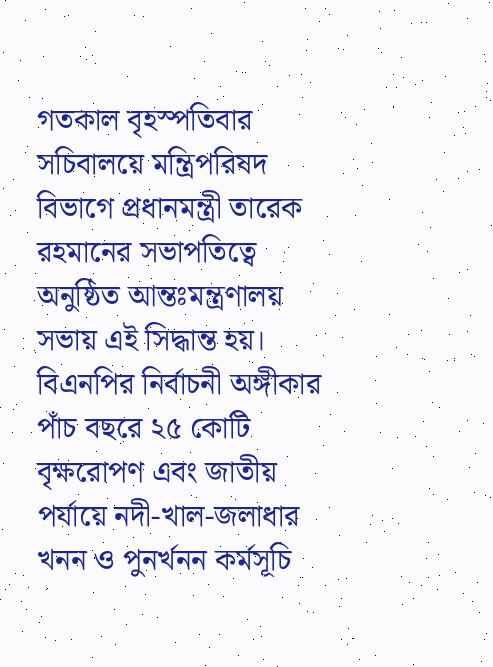গতকাল বৃহস্পতিবার সচিবালয়ে মন্ত্রিপরিষদ বিভাগে প্রধানমন্ত্রী তারেক রহমানের সভাপতিত্বে অনুষ্ঠিত আন্তঃমন্ত্রণালয় সভায় এই সিদ্ধান্ত হয়।
বিএনপির নির্বাচনী অঙ্গীকার পাঁচ বছরে ২৫ কোটি বৃক্ষরোপণ এবং জাতীয় পর্যায়ে নদী-খাল-জলাধার খনন ও পুনর্খনন কর্মসূচি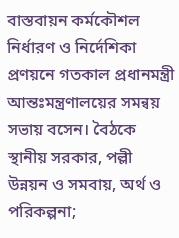বাস্তবায়ন কর্মকৌশল নির্ধারণ ও নির্দেশিকা প্রণয়নে গতকাল প্রধানমন্ত্রী আন্তঃমন্ত্রণালয়ের সমন্বয় সভায় বসেন। বৈঠকে স্থানীয় সরকার, পল্লী উন্নয়ন ও সমবায়, অর্থ ও পরিকল্পনা;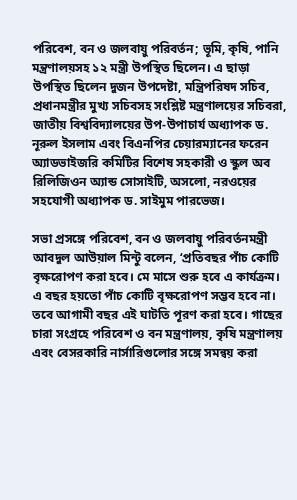পরিবেশ, বন ও জলবায়ু পরিবর্তন; ভূমি, কৃষি, পানি মন্ত্রণালয়সহ ১২ মন্ত্রী উপস্থিত ছিলেন। এ ছাড়া উপস্থিত ছিলেন দুজন উপদেষ্টা, মন্ত্রিপরিষদ সচিব, প্রধানমন্ত্রীর মুখ্য সচিবসহ সংশ্লিষ্ট মন্ত্রণালয়ের সচিবরা, জাতীয় বিশ্ববিদ্যালয়ের উপ-উপাচার্য অধ্যাপক ড. নূরুল ইসলাম এবং বিএনপির চেয়ারম্যানের ফরেন অ্যাডভাইজরি কমিটির বিশেষ সহকারী ও স্কুল অব রিলিজিওন অ্যান্ড সোসাইটি, অসলো, নরওয়ের সহযোগী অধ্যাপক ড. সাইমুম পারভেজ।

সভা প্রসঙ্গে পরিবেশ, বন ও জলবায়ু পরিবর্তনমন্ত্রী আবদুল আউয়াল মিন্টু বলেন, ‘প্রতিবছর পাঁচ কোটি বৃক্ষরোপণ করা হবে। মে মাসে শুরু হবে এ কার্যক্রম। এ বছর হয়তো পাঁচ কোটি বৃক্ষরোপণ সম্ভব হবে না। তবে আগামী বছর এই ঘাটতি পূরণ করা হবে। গাছের চারা সংগ্রহে পরিবেশ ও বন মন্ত্রণালয়, কৃষি মন্ত্রণালয় এবং বেসরকারি নার্সারিগুলোর সঙ্গে সমন্বয় করা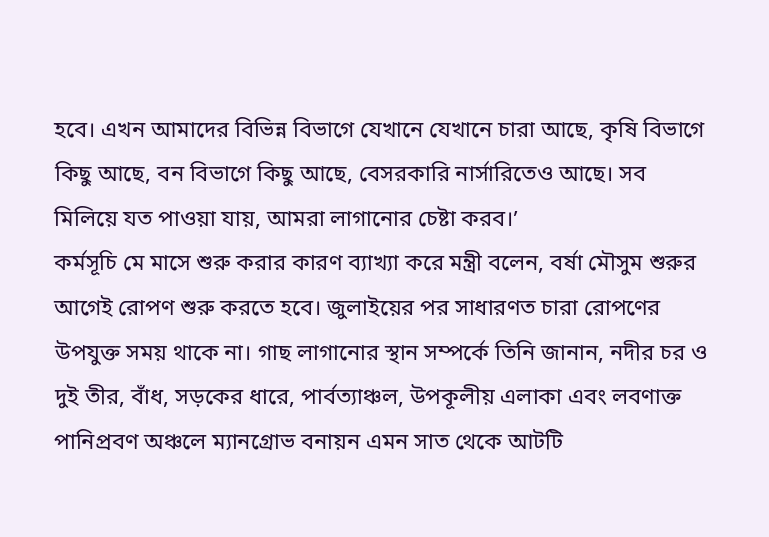হবে। এখন আমাদের বিভিন্ন বিভাগে যেখানে যেখানে চারা আছে, কৃষি বিভাগে কিছু আছে, বন বিভাগে কিছু আছে, বেসরকারি নার্সারিতেও আছে। সব মিলিয়ে যত পাওয়া যায়, আমরা লাগানোর চেষ্টা করব।’
কর্মসূচি মে মাসে শুরু করার কারণ ব্যাখ্যা করে মন্ত্রী বলেন, বর্ষা মৌসুম শুরুর আগেই রোপণ শুরু করতে হবে। জুলাইয়ের পর সাধারণত চারা রোপণের উপযুক্ত সময় থাকে না। গাছ লাগানোর স্থান সম্পর্কে তিনি জানান, নদীর চর ও দুই তীর, বাঁধ, সড়কের ধারে, পার্বত্যাঞ্চল, উপকূলীয় এলাকা এবং লবণাক্ত পানিপ্রবণ অঞ্চলে ম্যানগ্রোভ বনায়ন এমন সাত থেকে আটটি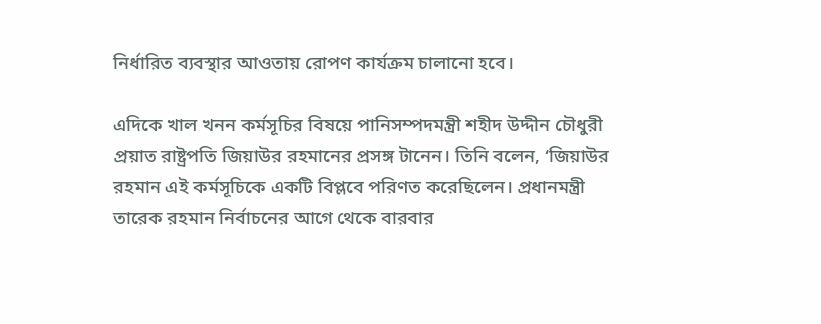নির্ধারিত ব্যবস্থার আওতায় রোপণ কার্যক্রম চালানো হবে।

এদিকে খাল খনন কর্মসূচির বিষয়ে পানিসম্পদমন্ত্রী শহীদ উদ্দীন চৌধুরী প্রয়াত রাষ্ট্রপতি জিয়াউর রহমানের প্রসঙ্গ টানেন। তিনি বলেন, ‘জিয়াউর রহমান এই কর্মসূচিকে একটি বিপ্লবে পরিণত করেছিলেন। প্রধানমন্ত্রী তারেক রহমান নির্বাচনের আগে থেকে বারবার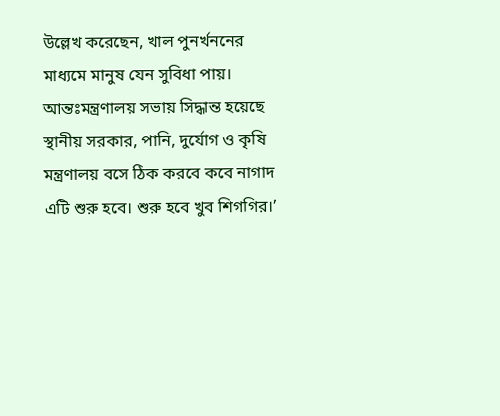উল্লেখ করেছেন, খাল পুনর্খননের মাধ্যমে মানুষ যেন সুবিধা পায়। আন্তঃমন্ত্রণালয় সভায় সিদ্ধান্ত হয়েছে স্থানীয় সরকার, পানি, দুর্যোগ ও কৃষি মন্ত্রণালয় বসে ঠিক করবে কবে নাগাদ এটি শুরু হবে। শুরু হবে খুব শিগগির।’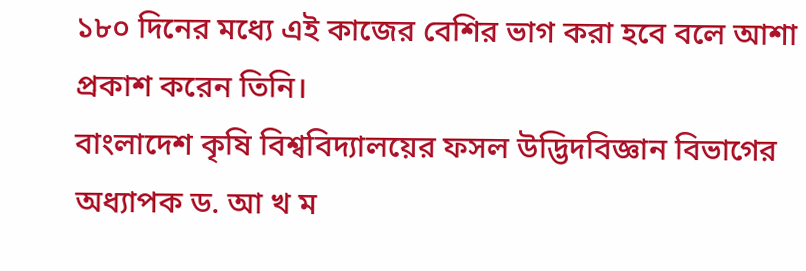১৮০ দিনের মধ্যে এই কাজের বেশির ভাগ করা হবে বলে আশা প্রকাশ করেন তিনি।
বাংলাদেশ কৃষি বিশ্ববিদ্যালয়ের ফসল উদ্ভিদবিজ্ঞান বিভাগের অধ্যাপক ড. আ খ ম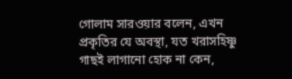গোলাম সারওয়ার বলেন, এখন প্রকৃতির যে অবস্থা, যত খরাসহিষ্ণু গাছই লাগানো হোক না কেন,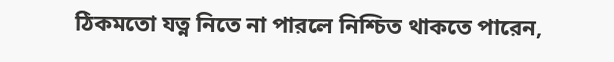ঠিকমতো যত্ন নিতে না পারলে নিশ্চিত থাকতে পারেন,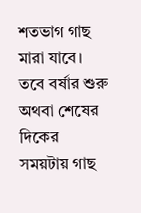শতভাগ গাছ মারা যাবে। তবে বর্ষার শুরু অথবা শেষের দিকের সময়টায় গাছ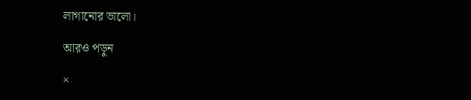লাগানোর ভালো।

আরও পড়ুন

×